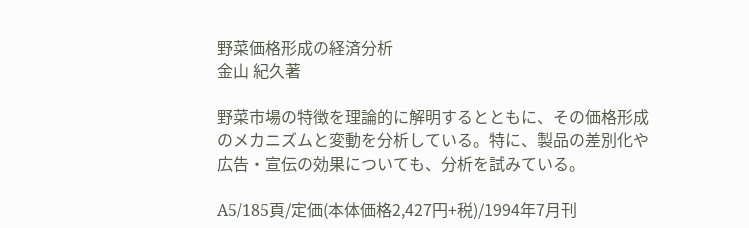野菜価格形成の経済分析
金山 紀久著

野菜市場の特徴を理論的に解明するとともに、その価格形成のメカニズムと変動を分析している。特に、製品の差別化や広告・宣伝の効果についても、分析を試みている。

A5/185頁/定価(本体価格2,427円+税)/1994年7月刊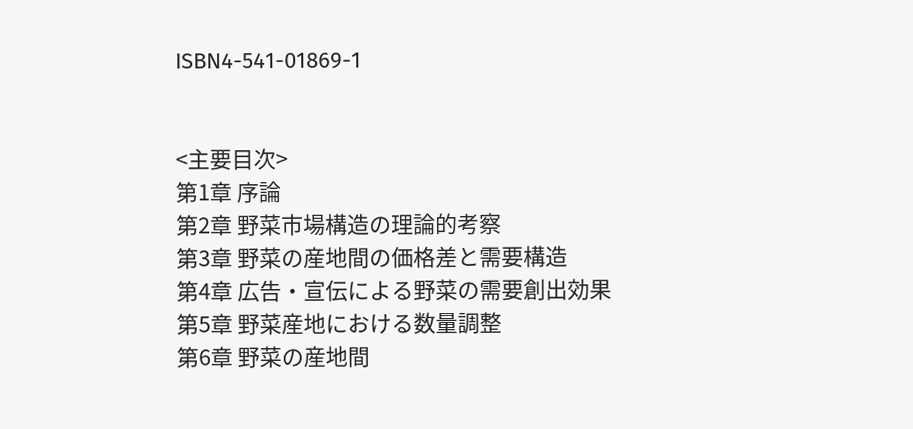ISBN4-541-01869-1


<主要目次>
第1章 序論
第2章 野菜市場構造の理論的考察
第3章 野菜の産地間の価格差と需要構造
第4章 広告・宣伝による野菜の需要創出効果
第5章 野菜産地における数量調整
第6章 野菜の産地間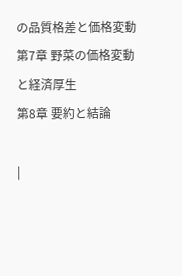の品質格差と価格変動
第7章 野菜の価格変動と経済厚生
第8章 要約と結論

|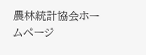農林統計協会ホームページ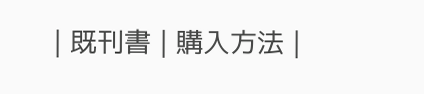| 既刊書 | 購入方法 |